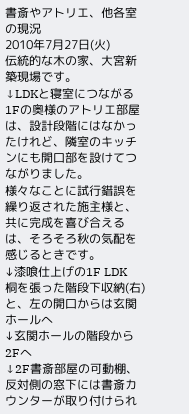書斎やアトリエ、他各室の現況
2010年7月27日(火)
伝統的な木の家、大宮新築現場です。
↓LDKと寝室につながる1Fの奥様のアトリエ部屋は、設計段階にはなかったけれど、隣室のキッチンにも開口部を設けてつながりました。
様々なことに試行錯誤を繰り返された施主様と、共に完成を喜び合えるは、そろそろ秋の気配を感じるときです。
↓漆喰仕上げの1F LDK
桐を張った階段下収納(右)と、左の開口からは玄関ホールへ
↓玄関ホールの階段から2Fへ
↓2F書斎部屋の可動棚、反対側の窓下には書斎カウンターが取り付けられ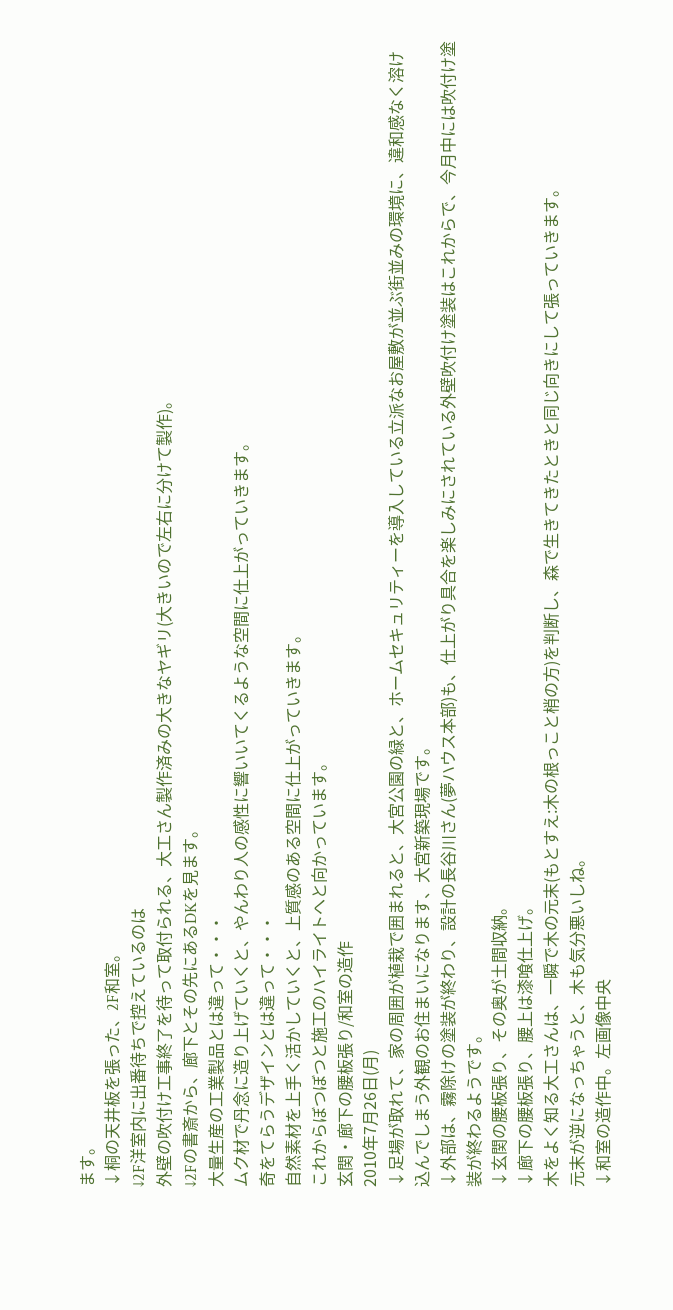ます。
↓桐の天井板を張った、2F和室。
↓2F洋室内に出番待ちで控えているのは
外壁の吹付け工事終了を待って取付られる、大工さん製作済みの大きなヤギリ(大きいので左右に分けて製作)。
↓2Fの書斎から、廊下とその先にあるDKを見ます。
大量生産の工業製品とは違って・・・
ムク材で丹念に造り上げていくと、やんわり人の感性に響いいてくるような空間に仕上がっていきます。
奇をてらうデザインとは違って・・・
自然素材を上手く活かしていくと、上質感のある空間に仕上がっていきます。
これからぼつぼつと施工のハイライトへと向かっています。
玄関・廊下の腰板張り/和室の造作
2010年7月26日(月)
↓足場が取れて、家の周囲が植栽で囲まれると、大宮公園の緑と、ホームセキュリティーを導入している立派なお屋敷が並ぶ街並みの環境に、違和感なく溶け込んでしまう外観のお住まいになります、大宮新築現場です。
↓外部は、霧除けの塗装が終わり、設計の長谷川さん(夢ハウス本部)も、仕上がり具合を楽しみにされている外壁吹付け塗装はこれからで、今月中には吹付け塗装が終わるようです。
↓玄関の腰板張り、その奥が土間収納。
↓廊下の腰板張り、腰上は漆喰仕上げ。
木をよく知る大工さんは、一瞬で木の元末(もとすえ:木の根っこと梢の方)を判断し、森で生きてきたときと同じ向きにして張っていきます。
元末が逆になっちゃうと、木も気分悪いしね。
↓和室の造作中。左画像中央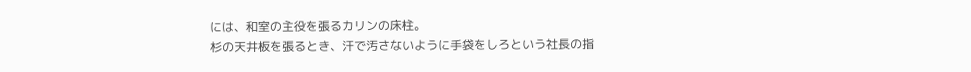には、和室の主役を張るカリンの床柱。
杉の天井板を張るとき、汗で汚さないように手袋をしろという社長の指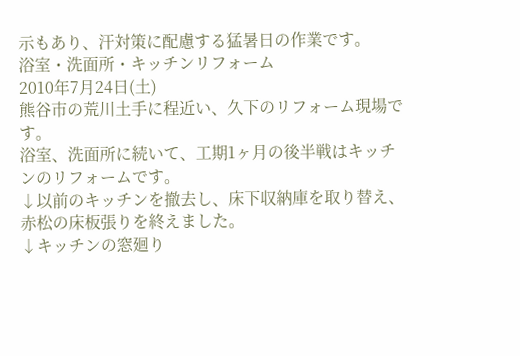示もあり、汗対策に配慮する猛暑日の作業です。
浴室・洗面所・キッチンリフォーム
2010年7月24日(土)
熊谷市の荒川土手に程近い、久下のリフォーム現場です。
浴室、洗面所に続いて、工期1ヶ月の後半戦はキッチンのリフォームです。
↓以前のキッチンを撤去し、床下収納庫を取り替え、赤松の床板張りを終えました。
↓キッチンの窓廻り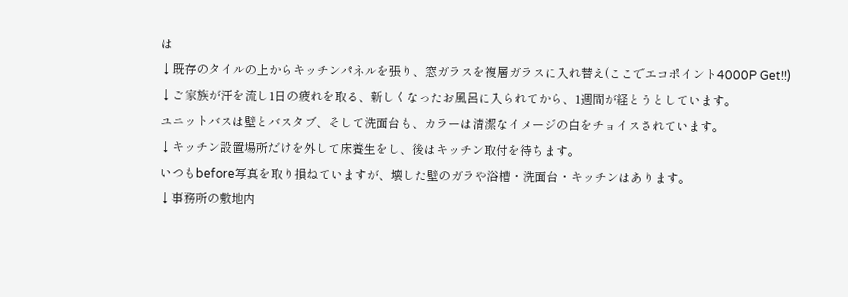は
↓既存のタイルの上からキッチンパネルを張り、窓ガラスを複層ガラスに入れ替え(ここでエコポイント4000P Get!!)
↓ご家族が汗を流し1日の疲れを取る、新しくなったお風呂に入られてから、1週間が経とうとしています。
ユニットバスは壁とバスタブ、そして洗面台も、カラーは清潔なイメージの白をチョイスされています。
↓キッチン設置場所だけを外して床養生をし、後はキッチン取付を待ちます。
いつもbefore写真を取り損ねていますが、壊した壁のガラや浴槽・洗面台・キッチンはあります。
↓事務所の敷地内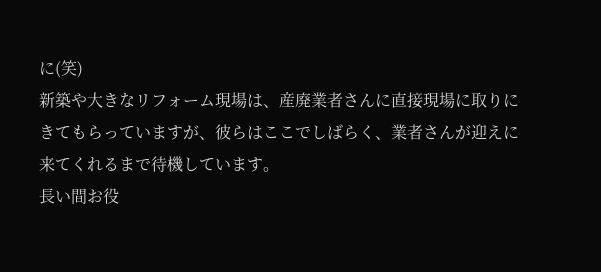に(笑)
新築や大きなリフォーム現場は、産廃業者さんに直接現場に取りにきてもらっていますが、彼らはここでしばらく、業者さんが迎えに来てくれるまで待機しています。
長い間お役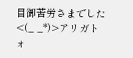目御苦労さまでした<(_ _*)>アリガトォ